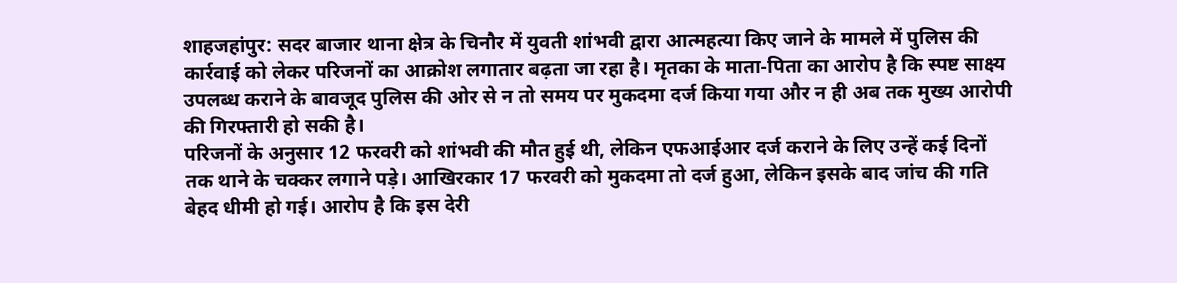शाहजहांपुर: सदर बाजार थाना क्षेत्र के चिनौर में युवती शांभवी द्वारा आत्महत्या किए जाने के मामले में पुलिस की कार्रवाई को लेकर परिजनों का आक्रोश लगातार बढ़ता जा रहा है। मृतका के माता-पिता का आरोप है कि स्पष्ट साक्ष्य उपलब्ध कराने के बावजूद पुलिस की ओर से न तो समय पर मुकदमा दर्ज किया गया और न ही अब तक मुख्य आरोपी की गिरफ्तारी हो सकी है।
परिजनों के अनुसार 12 फरवरी को शांभवी की मौत हुई थी, लेकिन एफआईआर दर्ज कराने के लिए उन्हें कई दिनों तक थाने के चक्कर लगाने पड़े। आखिरकार 17 फरवरी को मुकदमा तो दर्ज हुआ, लेकिन इसके बाद जांच की गति बेहद धीमी हो गई। आरोप है कि इस देरी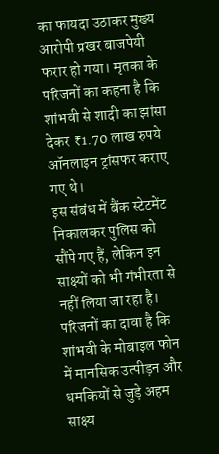का फायदा उठाकर मुख्य आरोपी प्रखर बाजपेयी फरार हो गया। मृतका के परिजनों का कहना है कि शांभवी से शादी का झांसा देकर ₹1.70 लाख रुपये ऑनलाइन ट्रांसफर कराए गए थे।
इस संबंध में बैंक स्टेटमेंट निकालकर पुलिस को सौंपे गए हैं, लेकिन इन साक्ष्यों को भी गंभीरता से नहीं लिया जा रहा है। परिजनों का दावा है कि शांभवी के मोबाइल फोन में मानसिक उत्पीड़न और धमकियों से जुड़े अहम साक्ष्य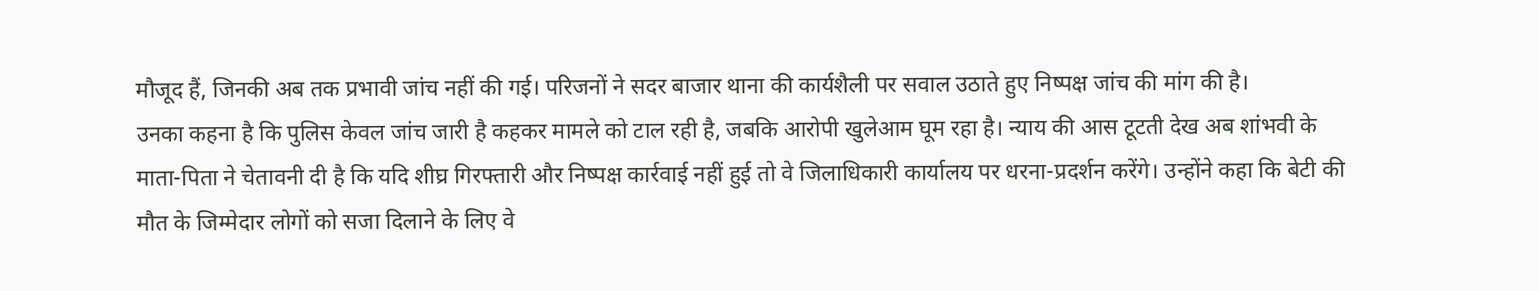मौजूद हैं, जिनकी अब तक प्रभावी जांच नहीं की गई। परिजनों ने सदर बाजार थाना की कार्यशैली पर सवाल उठाते हुए निष्पक्ष जांच की मांग की है।
उनका कहना है कि पुलिस केवल जांच जारी है कहकर मामले को टाल रही है, जबकि आरोपी खुलेआम घूम रहा है। न्याय की आस टूटती देख अब शांभवी के माता-पिता ने चेतावनी दी है कि यदि शीघ्र गिरफ्तारी और निष्पक्ष कार्रवाई नहीं हुई तो वे जिलाधिकारी कार्यालय पर धरना-प्रदर्शन करेंगे। उन्होंने कहा कि बेटी की मौत के जिम्मेदार लोगों को सजा दिलाने के लिए वे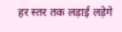हर स्तर तक लड़ाई लड़ेगे